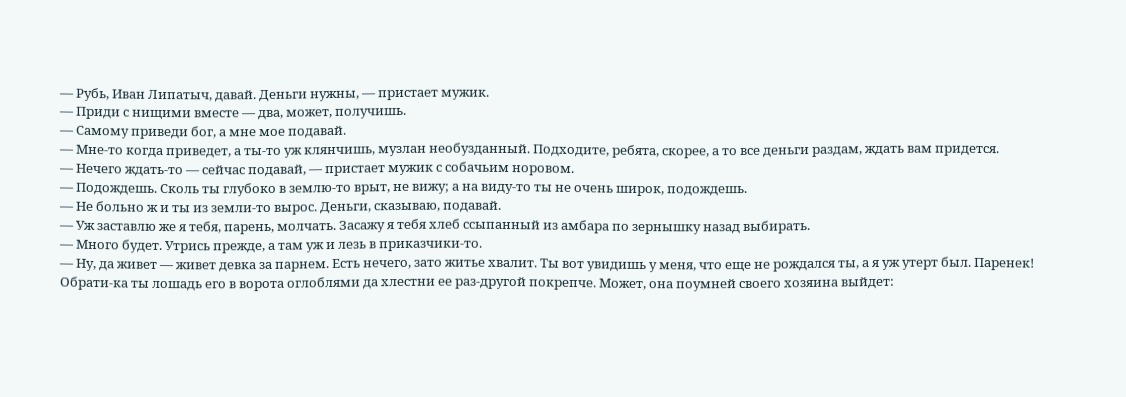— Рубь, Иван Липатыч, давай. Деньги нужны, — пристает мужик.
— Приди с нищими вместе — два, может, получишь.
— Самому приведи бог, а мне мое подавай.
— Мне-то когда приведет, а ты-то уж клянчишь, музлан необузданный. Подходите, ребята, скорее, а то все деньги раздам, ждать вам придется.
— Нечего ждать-то — сейчас подавай, — пристает мужик с собачьим норовом.
— Подождешь. Сколь ты глубоко в землю-то врыт, не вижу; а на виду-то ты не очень широк, подождешь.
— Не больно ж и ты из земли-то вырос. Деньги, сказываю, подавай.
— Уж заставлю же я тебя, парень, молчать. Засажу я тебя хлеб ссыпанный из амбара по зернышку назад выбирать.
— Много будет. Утрись прежде, а там уж и лезь в приказчики-то.
— Ну, да живет — живет девка за парнем. Есть нечего, зато житье хвалит. Ты вот увидишь у меня, что еще не рождался ты, а я уж утерт был. Паренек! Обрати-ка ты лошадь его в ворота оглоблями да хлестни ее раз-другой покрепче. Может, она поумней своего хозяина выйдет: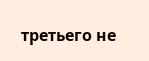третьего не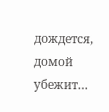дождется, домой убежит…